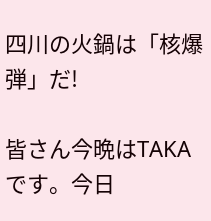四川の火鍋は「核爆弾」だ!

皆さん今晩はTAKAです。今日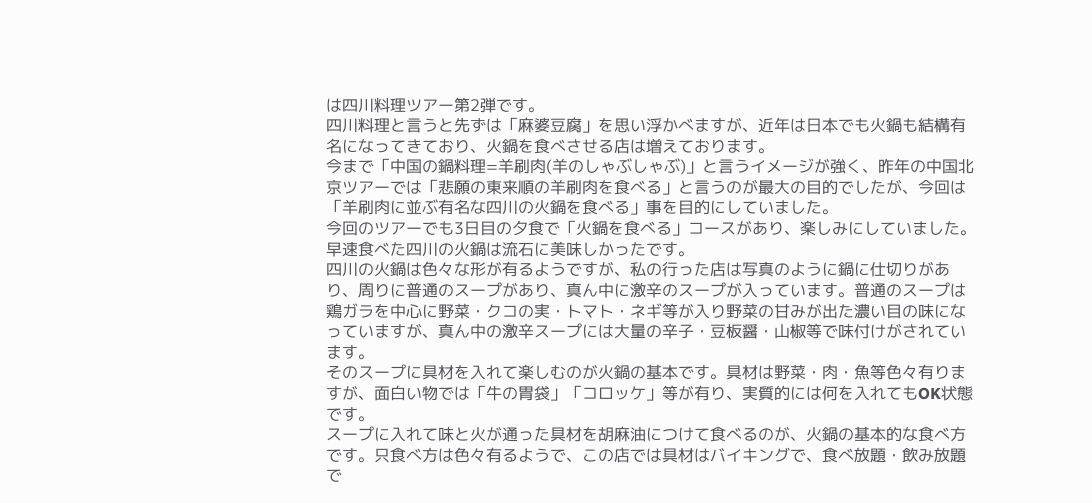は四川料理ツアー第2弾です。
四川料理と言うと先ずは「麻婆豆腐」を思い浮かべますが、近年は日本でも火鍋も結構有名になってきており、火鍋を食べさせる店は増えております。
今まで「中国の鍋料理=羊刷肉(羊のしゃぶしゃぶ)」と言うイメージが強く、昨年の中国北京ツアーでは「悲願の東来順の羊刷肉を食べる」と言うのが最大の目的でしたが、今回は「羊刷肉に並ぶ有名な四川の火鍋を食べる」事を目的にしていました。
今回のツアーでも3日目の夕食で「火鍋を食べる」コースがあり、楽しみにしていました。
早速食べた四川の火鍋は流石に美味しかったです。
四川の火鍋は色々な形が有るようですが、私の行った店は写真のように鍋に仕切りがあり、周りに普通のスープがあり、真ん中に激辛のスープが入っています。普通のスープは鶏ガラを中心に野菜・クコの実・トマト・ネギ等が入り野菜の甘みが出た濃い目の味になっていますが、真ん中の激辛スープには大量の辛子・豆板醤・山椒等で味付けがされています。
そのスープに具材を入れて楽しむのが火鍋の基本です。具材は野菜・肉・魚等色々有りますが、面白い物では「牛の胃袋」「コロッケ」等が有り、実質的には何を入れてもOK状態です。
スープに入れて味と火が通った具材を胡麻油につけて食べるのが、火鍋の基本的な食べ方です。只食べ方は色々有るようで、この店では具材はバイキングで、食べ放題・飲み放題で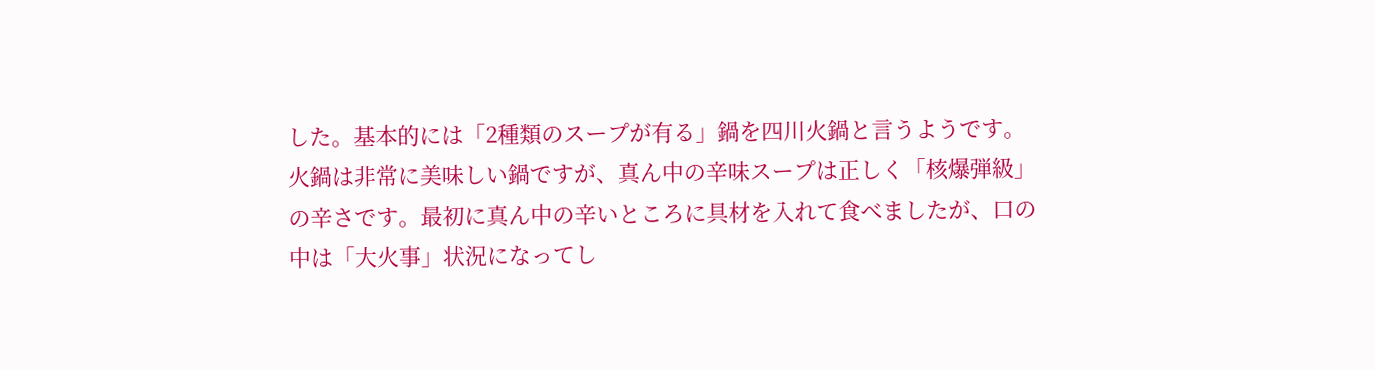した。基本的には「2種類のスープが有る」鍋を四川火鍋と言うようです。
火鍋は非常に美味しい鍋ですが、真ん中の辛味スープは正しく「核爆弾級」の辛さです。最初に真ん中の辛いところに具材を入れて食べましたが、口の中は「大火事」状況になってし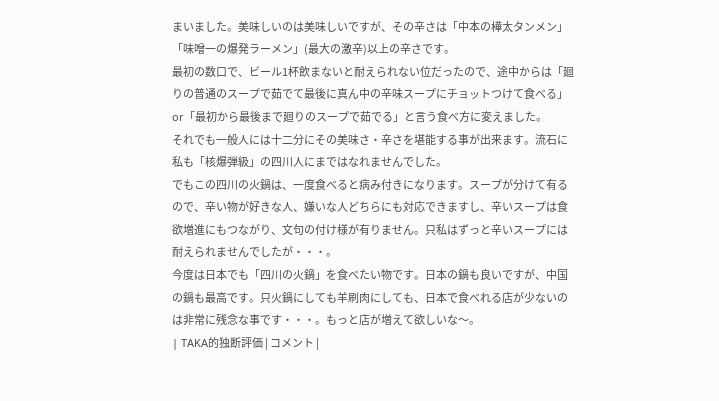まいました。美味しいのは美味しいですが、その辛さは「中本の樺太タンメン」「味噌一の爆発ラーメン」(最大の激辛)以上の辛さです。
最初の数口で、ビール1杯飲まないと耐えられない位だったので、途中からは「廻りの普通のスープで茹でて最後に真ん中の辛味スープにチョットつけて食べる」or「最初から最後まで廻りのスープで茹でる」と言う食べ方に変えました。
それでも一般人には十二分にその美味さ・辛さを堪能する事が出来ます。流石に私も「核爆弾級」の四川人にまではなれませんでした。
でもこの四川の火鍋は、一度食べると病み付きになります。スープが分けて有るので、辛い物が好きな人、嫌いな人どちらにも対応できますし、辛いスープは食欲増進にもつながり、文句の付け様が有りません。只私はずっと辛いスープには耐えられませんでしたが・・・。
今度は日本でも「四川の火鍋」を食べたい物です。日本の鍋も良いですが、中国の鍋も最高です。只火鍋にしても羊刷肉にしても、日本で食べれる店が少ないのは非常に残念な事です・・・。もっと店が増えて欲しいな〜。
| TAKA的独断評価 | コメント |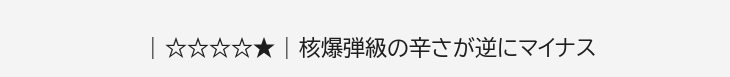| ☆☆☆☆★ | 核爆弾級の辛さが逆にマイナス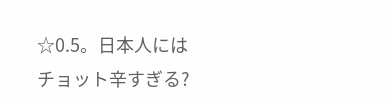☆0.5。日本人にはチョット辛すぎる?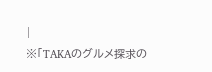|
※「TAKAのグルメ探求の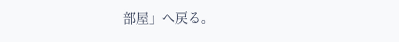部屋」へ戻る。